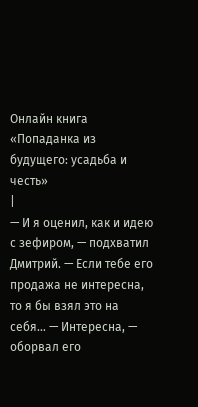Онлайн книга «Попаданка из будущего: усадьба и честь»
|
— И я оценил, как и идею с зефиром, — подхватил Дмитрий. — Если тебе его продажа не интересна, то я бы взял это на себя… — Интересна, — оборвал его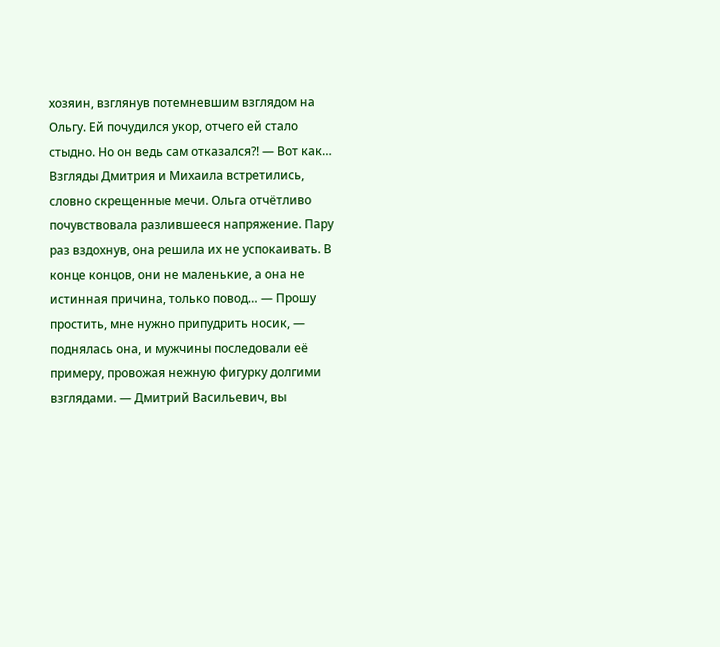хозяин, взглянув потемневшим взглядом на Ольгу. Ей почудился укор, отчего ей стало стыдно. Но он ведь сам отказался?! — Вот как… Взгляды Дмитрия и Михаила встретились, словно скрещенные мечи. Ольга отчётливо почувствовала разлившееся напряжение. Пару раз вздохнув, она решила их не успокаивать. В конце концов, они не маленькие, а она не истинная причина, только повод… — Прошу простить, мне нужно припудрить носик, — поднялась она, и мужчины последовали её примеру, провожая нежную фигурку долгими взглядами. — Дмитрий Васильевич, вы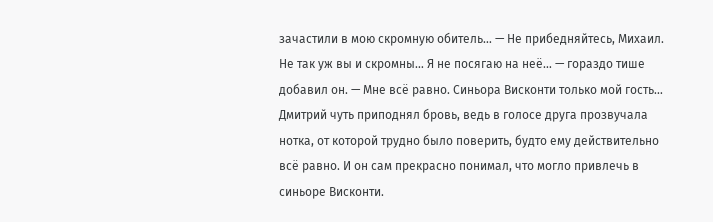зачастили в мою скромную обитель… — Не прибедняйтесь, Михаил. Не так уж вы и скромны… Я не посягаю на неё… — гораздо тише добавил он. — Мне всё равно. Синьора Висконти только мой гость… Дмитрий чуть приподнял бровь, ведь в голосе друга прозвучала нотка, от которой трудно было поверить, будто ему действительно всё равно. И он сам прекрасно понимал, что могло привлечь в синьоре Висконти.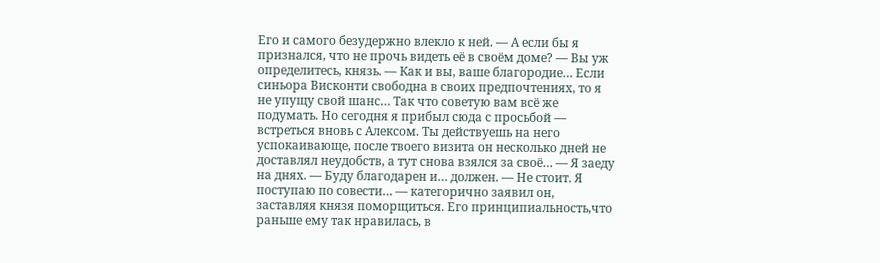Его и самого безудержно влекло к ней. — А если бы я признался, что не прочь видеть её в своём доме? — Вы уж определитесь, князь. — Как и вы, ваше благородие… Если синьора Висконти свободна в своих предпочтениях, то я не упущу свой шанс… Так что советую вам всё же подумать. Но сегодня я прибыл сюда с просьбой — встреться вновь с Алексом. Ты действуешь на него успокаивающе, после твоего визита он несколько дней не доставлял неудобств, а тут снова взялся за своё… — Я заеду на днях. — Буду благодарен и… должен. — Не стоит. Я поступаю по совести… — категорично заявил он, заставляя князя поморщиться. Его принципиальность,что раньше ему так нравилась, в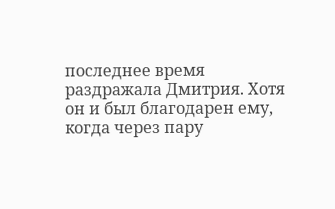последнее время раздражала Дмитрия. Хотя он и был благодарен ему, когда через пару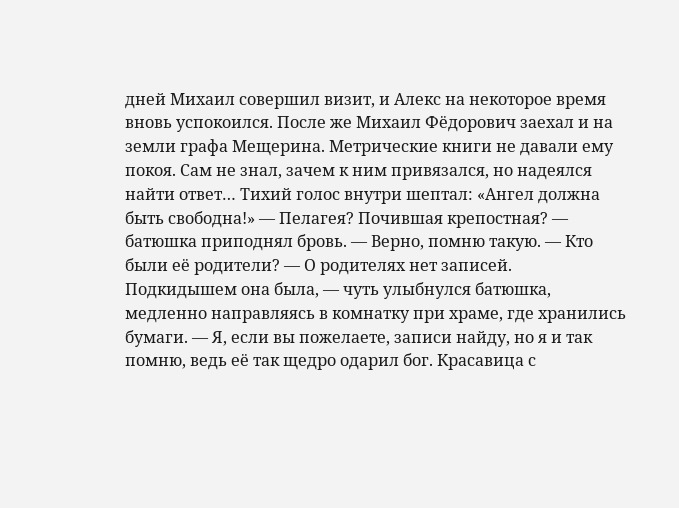дней Михаил совершил визит, и Алекс на некоторое время вновь успокоился. После же Михаил Фёдорович заехал и на земли графа Мещерина. Метрические книги не давали ему покоя. Сам не знал, зачем к ним привязался, но надеялся найти ответ… Тихий голос внутри шептал: «Ангел должна быть свободна!» — Пелагея? Почившая крепостная? — батюшка приподнял бровь. — Верно, помню такую. — Кто были её родители? — О родителях нет записей. Подкидышем она была, — чуть улыбнулся батюшка, медленно направляясь в комнатку при храме, где хранились бумаги. — Я, если вы пожелаете, записи найду, но я и так помню, ведь её так щедро одарил бог. Красавица с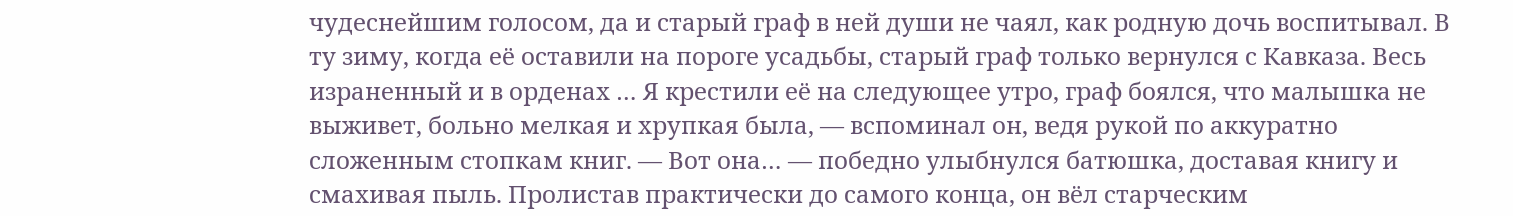чудеснейшим голосом, да и старый граф в ней души не чаял, как родную дочь воспитывал. В ту зиму, когда её оставили на пороге усадьбы, старый граф только вернулся с Кавказа. Весь израненный и в орденах … Я крестили её на следующее утро, граф боялся, что малышка не выживет, больно мелкая и хрупкая была, — вспоминал он, ведя рукой по аккуратно сложенным стопкам книг. — Вот она… — победно улыбнулся батюшка, доставая книгу и смахивая пыль. Пролистав практически до самого конца, он вёл старческим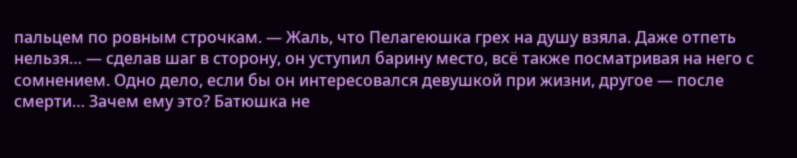пальцем по ровным строчкам. — Жаль, что Пелагеюшка грех на душу взяла. Даже отпеть нельзя… — сделав шаг в сторону, он уступил барину место, всё также посматривая на него с сомнением. Одно дело, если бы он интересовался девушкой при жизни, другое — после смерти… Зачем ему это? Батюшка не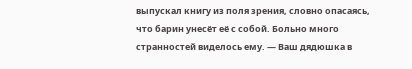выпускал книгу из поля зрения, словно опасаясь, что барин унесёт её с собой. Больно много странностей виделось ему. — Ваш дядюшка в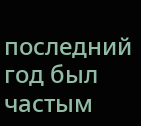последний год был частым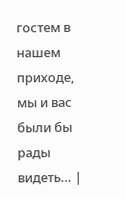гостем в нашем приходе, мы и вас были бы рады видеть… |